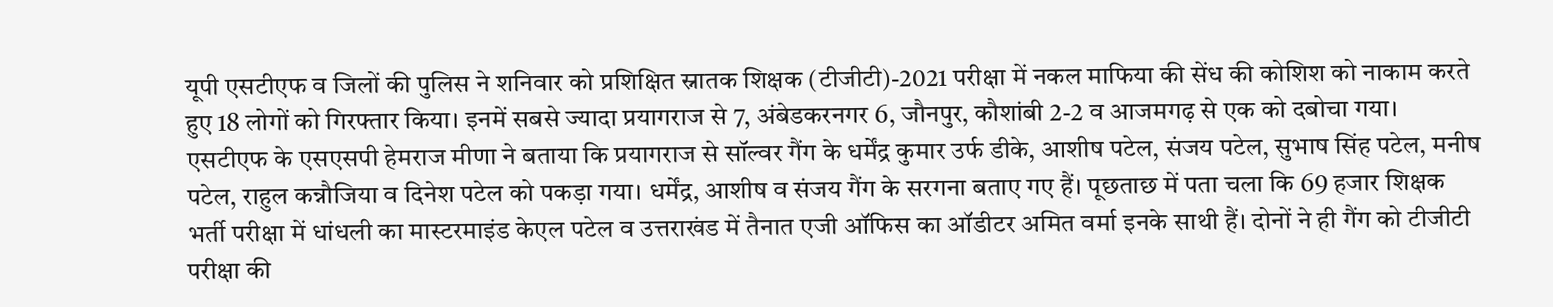यूपी एसटीएफ व जिलों की पुलिस ने शनिवार को प्रशिक्षित स्नातक शिक्षक (टीजीटी)-2021 परीक्षा में नकल माफिया की सेंध की कोशिश को नाकाम करते हुए 18 लोगों को गिरफ्तार किया। इनमें सबसे ज्यादा प्रयागराज से 7, अंबेडकरनगर 6, जौनपुर, कौशांबी 2-2 व आजमगढ़ से एक को दबोचा गया।
एसटीएफ के एसएसपी हेमराज मीणा ने बताया कि प्रयागराज से सॉल्वर गैंग के धर्मेंद्र कुमार उर्फ डीके, आशीष पटेल, संजय पटेल, सुभाष सिंह पटेल, मनीष पटेल, राहुल कन्नौजिया व दिनेश पटेल को पकड़ा गया। धर्मेंद्र, आशीष व संजय गैंग के सरगना बताए गए हैं। पूछताछ में पता चला कि 69 हजार शिक्षक भर्ती परीक्षा में धांधली का मास्टरमाइंड केएल पटेल व उत्तराखंड में तैनात एजी ऑफिस का ऑडीटर अमित वर्मा इनके साथी हैं। दोनों ने ही गैंग को टीजीटी परीक्षा की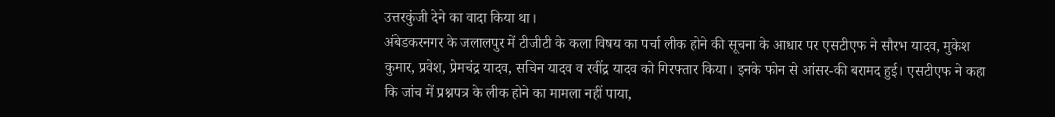उत्तरकुंजी देने का वादा किया था।
अंबेडकरनगर के जलालपुर में टीजीटी के कला विषय का पर्चा लीक होने की सूचना के आधार पर एसटीएफ ने सौरभ यादव, मुकेश कुमार, प्रवेश, प्रेमचंद्र यादव, सचिन यादव व रवींद्र यादव को गिरफ्तार किया। इनके फोन से आंसर-की बरामद हुई। एसटीएफ ने कहा कि जांच में प्रश्नपत्र के लीक होने का मामला नहीं पाया,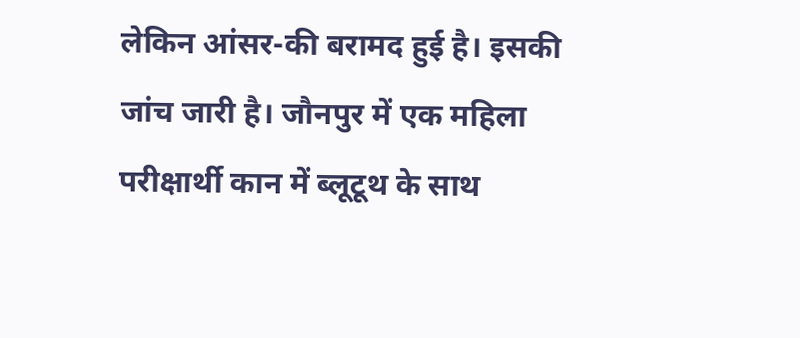लेकिन आंसर-की बरामद हुई है। इसकी जांच जारी है। जौनपुर में एक महिला परीक्षार्थी कान में ब्लूटूथ के साथ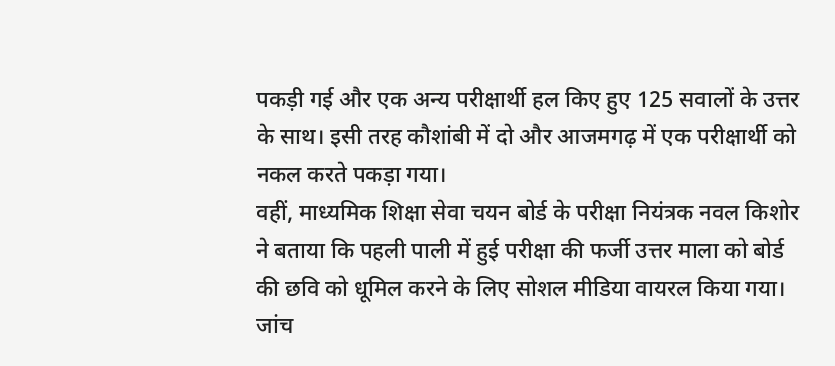पकड़ी गई और एक अन्य परीक्षार्थी हल किए हुए 125 सवालों के उत्तर के साथ। इसी तरह कौशांबी में दो और आजमगढ़ में एक परीक्षार्थी को नकल करते पकड़ा गया।
वहीं, माध्यमिक शिक्षा सेवा चयन बोर्ड के परीक्षा नियंत्रक नवल किशोर ने बताया कि पहली पाली में हुई परीक्षा की फर्जी उत्तर माला को बोर्ड की छवि को धूमिल करने के लिए सोशल मीडिया वायरल किया गया। जांच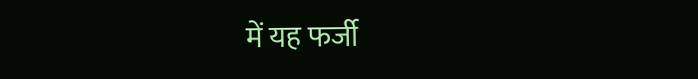में यह फर्जी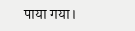पाया गया।